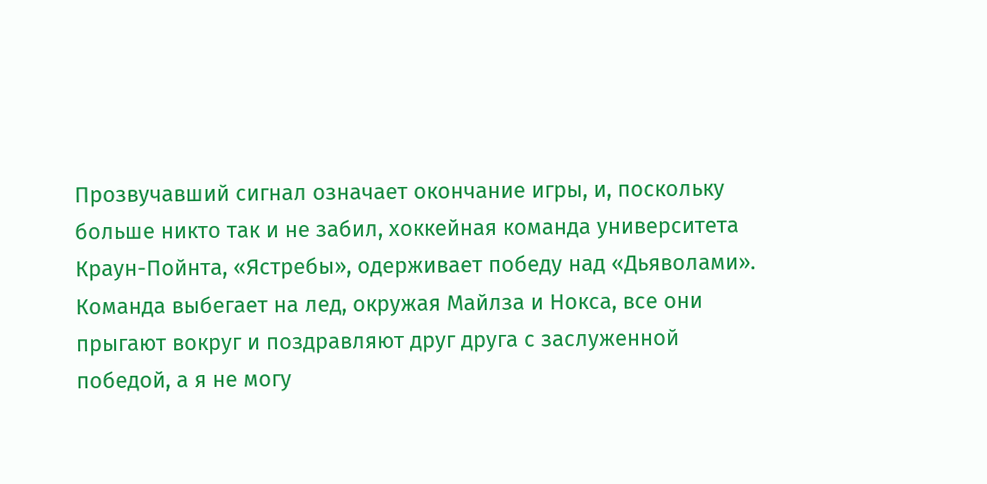Прозвучавший сигнал означает окончание игры, и, поскольку больше никто так и не забил, хоккейная команда университета Краун-Пойнта, «Ястребы», одерживает победу над «Дьяволами». Команда выбегает на лед, окружая Майлза и Нокса, все они прыгают вокруг и поздравляют друг друга с заслуженной победой, а я не могу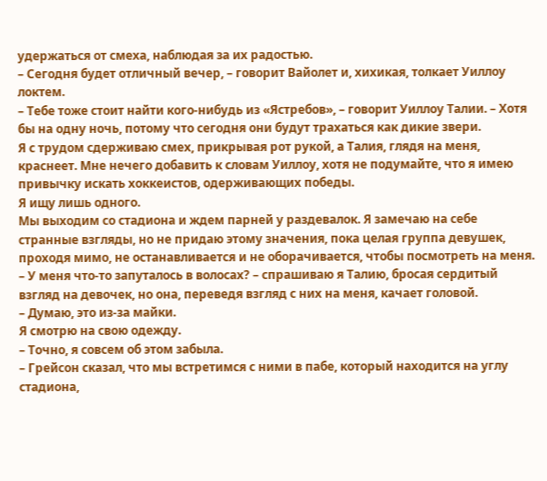удержаться от смеха, наблюдая за их радостью.
– Сегодня будет отличный вечер, – говорит Вайолет и, хихикая, толкает Уиллоу локтем.
– Тебе тоже стоит найти кого-нибудь из «Ястребов», – говорит Уиллоу Талии. – Хотя бы на одну ночь, потому что сегодня они будут трахаться как дикие звери.
Я с трудом сдерживаю смех, прикрывая рот рукой, а Талия, глядя на меня, краснеет. Мне нечего добавить к словам Уиллоу, хотя не подумайте, что я имею привычку искать хоккеистов, одерживающих победы.
Я ищу лишь одного.
Мы выходим со стадиона и ждем парней у раздевалок. Я замечаю на себе странные взгляды, но не придаю этому значения, пока целая группа девушек, проходя мимо, не останавливается и не оборачивается, чтобы посмотреть на меня.
– У меня что-то запуталось в волосах? – спрашиваю я Талию, бросая сердитый взгляд на девочек, но она, переведя взгляд с них на меня, качает головой.
– Думаю, это из-за майки.
Я смотрю на свою одежду.
– Точно, я совсем об этом забыла.
– Грейсон сказал, что мы встретимся с ними в пабе, который находится на углу стадиона,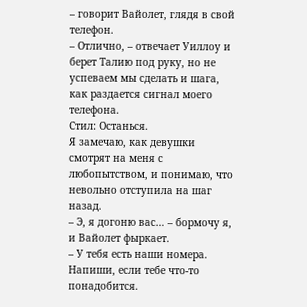– говорит Вайолет, глядя в свой телефон.
– Отлично, – отвечает Уиллоу и берет Талию под руку, но не успеваем мы сделать и шага, как раздается сигнал моего телефона.
Стил: Останься.
Я замечаю, как девушки смотрят на меня с любопытством, и понимаю, что невольно отступила на шаг назад.
– Э, я догоню вас… – бормочу я, и Вайолет фыркает.
– У тебя есть наши номера. Напиши, если тебе что-то понадобится.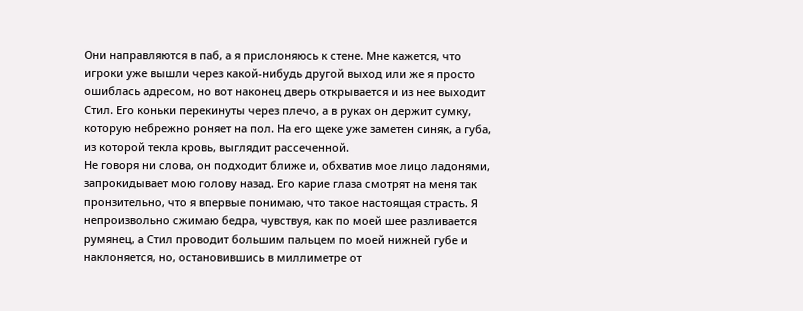Они направляются в паб, а я прислоняюсь к стене. Мне кажется, что игроки уже вышли через какой-нибудь другой выход или же я просто ошиблась адресом, но вот наконец дверь открывается и из нее выходит Стил. Его коньки перекинуты через плечо, а в руках он держит сумку, которую небрежно роняет на пол. На его щеке уже заметен синяк, а губа, из которой текла кровь, выглядит рассеченной.
Не говоря ни слова, он подходит ближе и, обхватив мое лицо ладонями, запрокидывает мою голову назад. Его карие глаза смотрят на меня так пронзительно, что я впервые понимаю, что такое настоящая страсть. Я непроизвольно сжимаю бедра, чувствуя, как по моей шее разливается румянец, а Стил проводит большим пальцем по моей нижней губе и наклоняется, но, остановившись в миллиметре от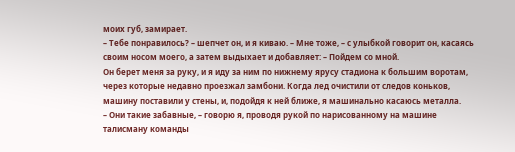моих губ, замирает.
– Тебе понравилось? – шепчет он, и я киваю. – Мне тоже, – с улыбкой говорит он, касаясь своим носом моего, а затем выдыхает и добавляет: – Пойдем со мной.
Он берет меня за руку, и я иду за ним по нижнему ярусу стадиона к большим воротам, через которые недавно проезжал замбони. Когда лед очистили от следов коньков, машину поставили у стены, и, подойдя к ней ближе, я машинально касаюсь металла.
– Они такие забавные, – говорю я, проводя рукой по нарисованному на машине талисману команды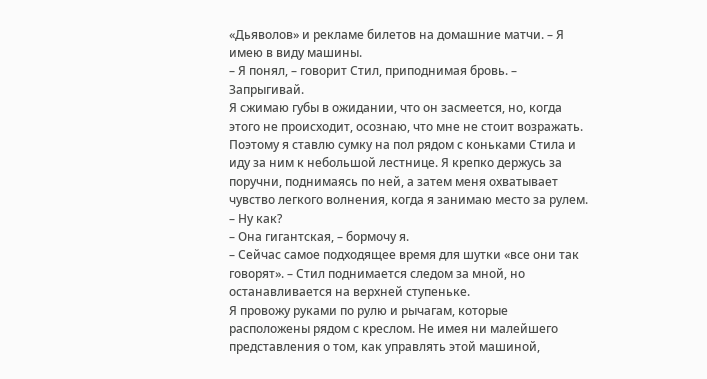«Дьяволов» и рекламе билетов на домашние матчи. – Я имею в виду машины.
– Я понял, – говорит Стил, приподнимая бровь. – Запрыгивай.
Я сжимаю губы в ожидании, что он засмеется, но, когда этого не происходит, осознаю, что мне не стоит возражать. Поэтому я ставлю сумку на пол рядом с коньками Стила и иду за ним к небольшой лестнице. Я крепко держусь за поручни, поднимаясь по ней, а затем меня охватывает чувство легкого волнения, когда я занимаю место за рулем.
– Ну как?
– Она гигантская, – бормочу я.
– Сейчас самое подходящее время для шутки «все они так говорят». – Стил поднимается следом за мной, но останавливается на верхней ступеньке.
Я провожу руками по рулю и рычагам, которые расположены рядом с креслом. Не имея ни малейшего представления о том, как управлять этой машиной,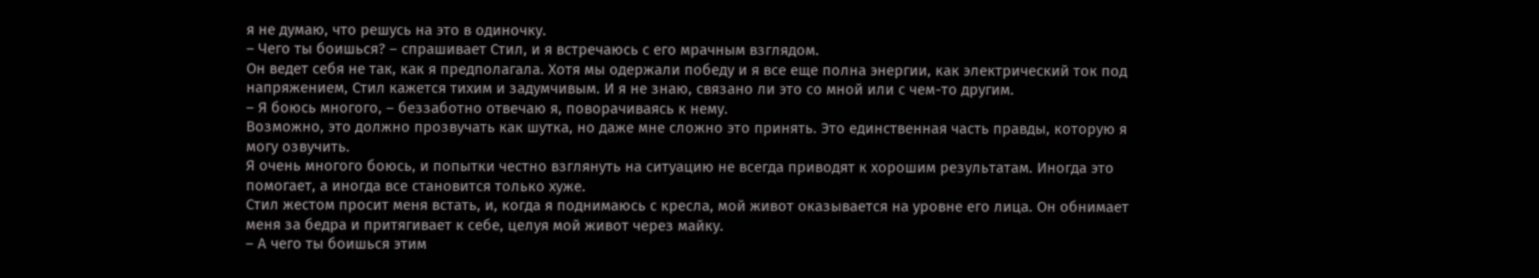я не думаю, что решусь на это в одиночку.
– Чего ты боишься? – спрашивает Стил, и я встречаюсь с его мрачным взглядом.
Он ведет себя не так, как я предполагала. Хотя мы одержали победу и я все еще полна энергии, как электрический ток под напряжением, Стил кажется тихим и задумчивым. И я не знаю, связано ли это со мной или с чем-то другим.
– Я боюсь многого, – беззаботно отвечаю я, поворачиваясь к нему.
Возможно, это должно прозвучать как шутка, но даже мне сложно это принять. Это единственная часть правды, которую я могу озвучить.
Я очень многого боюсь, и попытки честно взглянуть на ситуацию не всегда приводят к хорошим результатам. Иногда это помогает, а иногда все становится только хуже.
Стил жестом просит меня встать, и, когда я поднимаюсь с кресла, мой живот оказывается на уровне его лица. Он обнимает меня за бедра и притягивает к себе, целуя мой живот через майку.
– А чего ты боишься этим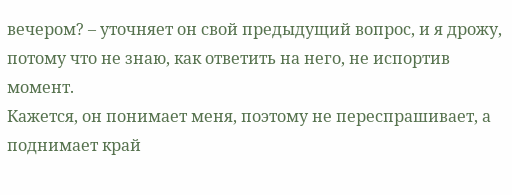вечером? – уточняет он свой предыдущий вопрос, и я дрожу, потому что не знаю, как ответить на него, не испортив момент.
Кажется, он понимает меня, поэтому не переспрашивает, а поднимает край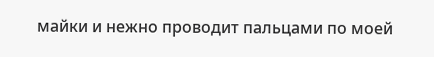майки и нежно проводит пальцами по моей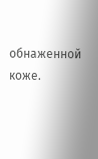обнаженной коже.